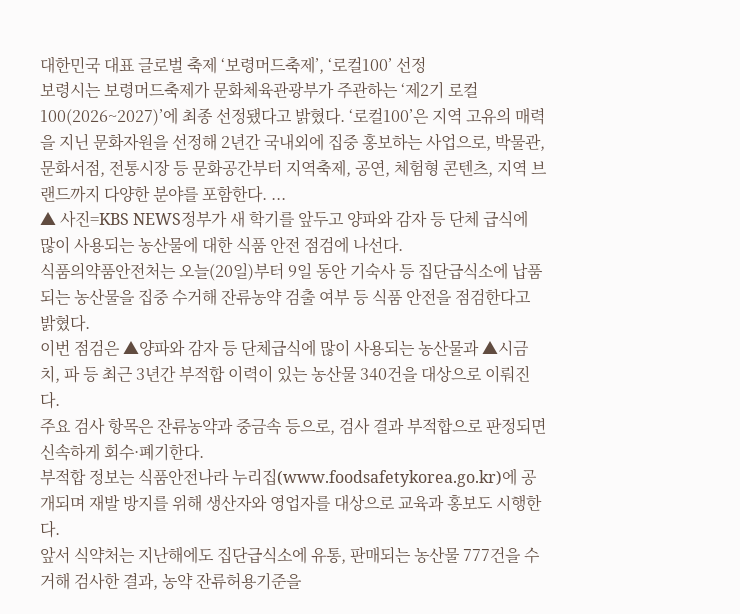대한민국 대표 글로벌 축제 ‘보령머드축제’, ‘로컬100’ 선정
보령시는 보령머드축제가 문화체육관광부가 주관하는 ‘제2기 로컬100(2026~2027)’에 최종 선정됐다고 밝혔다. ‘로컬100’은 지역 고유의 매력을 지닌 문화자원을 선정해 2년간 국내외에 집중 홍보하는 사업으로, 박물관, 문화서점, 전통시장 등 문화공간부터 지역축제, 공연, 체험형 콘텐츠, 지역 브랜드까지 다양한 분야를 포함한다. ...
▲ 사진=KBS NEWS정부가 새 학기를 앞두고 양파와 감자 등 단체 급식에 많이 사용되는 농산물에 대한 식품 안전 점검에 나선다.
식품의약품안전처는 오늘(20일)부터 9일 동안 기숙사 등 집단급식소에 납품되는 농산물을 집중 수거해 잔류농약 검출 여부 등 식품 안전을 점검한다고 밝혔다.
이번 점검은 ▲양파와 감자 등 단체급식에 많이 사용되는 농산물과 ▲시금치, 파 등 최근 3년간 부적합 이력이 있는 농산물 340건을 대상으로 이뤄진다.
주요 검사 항목은 잔류농약과 중금속 등으로, 검사 결과 부적합으로 판정되면 신속하게 회수·폐기한다.
부적합 정보는 식품안전나라 누리집(www.foodsafetykorea.go.kr)에 공개되며 재발 방지를 위해 생산자와 영업자를 대상으로 교육과 홍보도 시행한다.
앞서 식약처는 지난해에도 집단급식소에 유통, 판매되는 농산물 777건을 수거해 검사한 결과, 농약 잔류허용기준을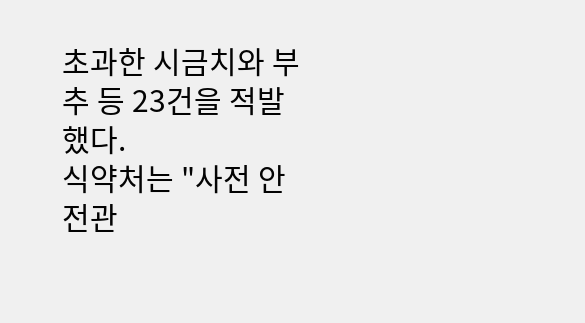초과한 시금치와 부추 등 23건을 적발했다.
식약처는 "사전 안전관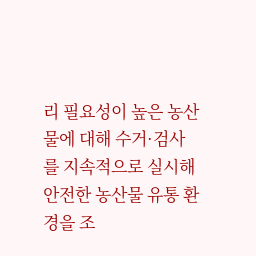리 필요성이 높은 농산물에 대해 수거·검사를 지속적으로 실시해 안전한 농산물 유통 환경을 조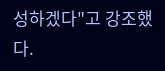성하겠다"고 강조했다.